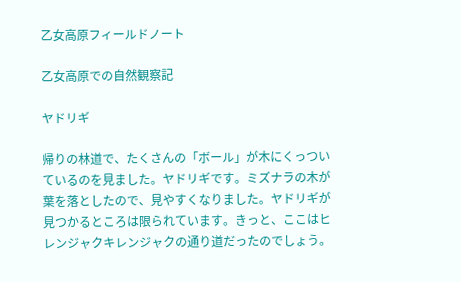乙女高原フィールドノート

乙女高原での自然観察記

ヤドリギ

帰りの林道で、たくさんの「ボール」が木にくっついているのを見ました。ヤドリギです。ミズナラの木が葉を落としたので、見やすくなりました。ヤドリギが見つかるところは限られています。きっと、ここはヒレンジャクキレンジャクの通り道だったのでしょう。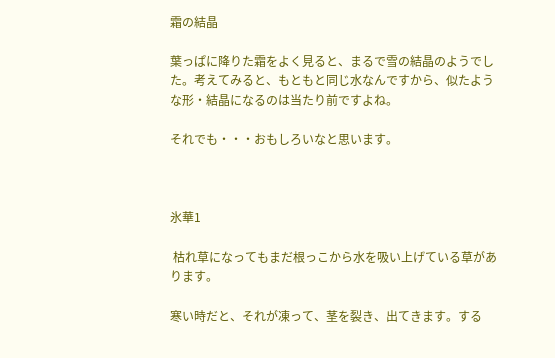霜の結晶

葉っぱに降りた霜をよく見ると、まるで雪の結晶のようでした。考えてみると、もともと同じ水なんですから、似たような形・結晶になるのは当たり前ですよね。

それでも・・・おもしろいなと思います。



氷華1

 枯れ草になってもまだ根っこから水を吸い上げている草があります。

寒い時だと、それが凍って、茎を裂き、出てきます。する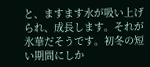と、ますます水が吸い上げられ、成長します。それが氷華だそうです。初冬の短い期間にしか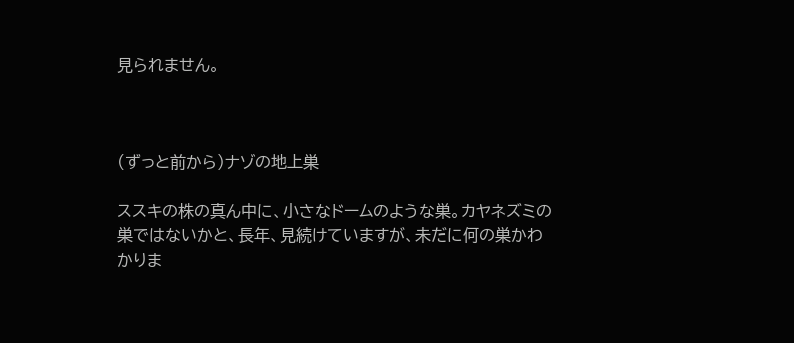見られません。



(ずっと前から)ナゾの地上巣

ススキの株の真ん中に、小さなドームのような巣。カヤネズミの巣ではないかと、長年、見続けていますが、未だに何の巣かわかりま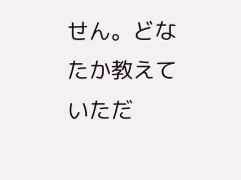せん。どなたか教えていただ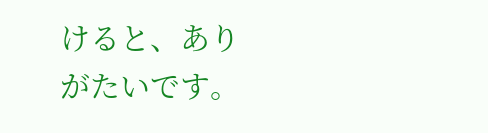けると、ありがたいです。